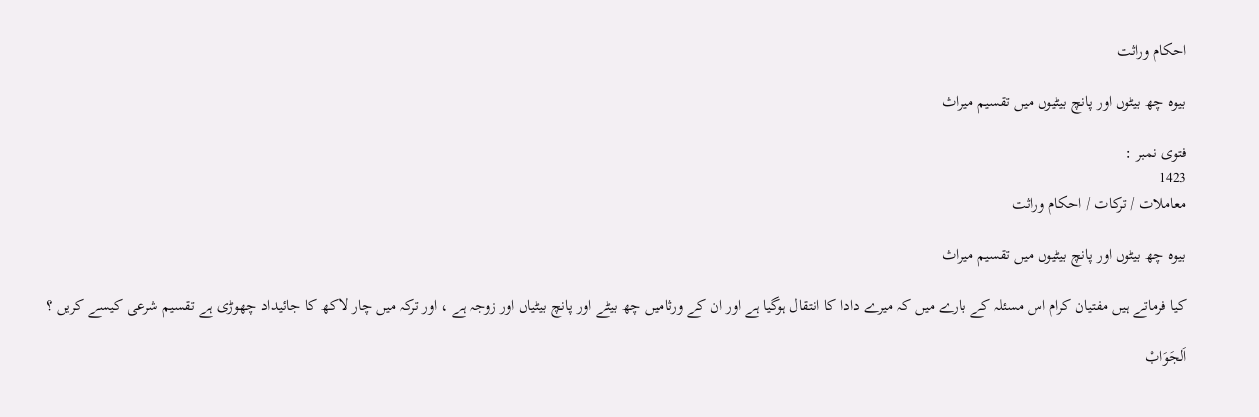احکام وراثت

بیوہ چھ بیٹوں اور پانچ بیٹیوں میں تقسیم میراث

فتوی نمبر :
1423
معاملات / ترکات / احکام وراثت

بیوہ چھ بیٹوں اور پانچ بیٹیوں میں تقسیم میراث

کیا فرماتے ہیں مفتیان کرام اس مسئلہ کے بارے میں کہ میرے دادا کا انتقال ہوگیا ہے اور ان کے ورثامیں چھ بیٹے اور پانچ بیٹیاں اور زوجہ ہے ، اور ترکہ میں چار لاکھ کا جائیداد چھوڑی ہے تقسیم شرعی کیسے کریں ؟

اَلجَوَابْ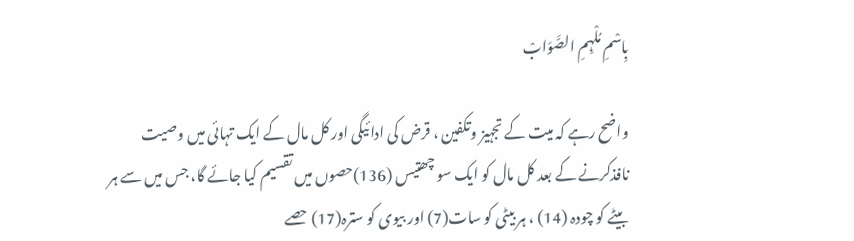بِاسْمِ مُلْہِمِ الصَّوَابْ

واضح رہے کہ میت کے تجہیز وتکفین ، قرض کی ادائیگی اور کل مال کے ایک تہائی میں وصیت نافذکرنے کے بعد کل مال کو ایک سو چھتیس (136)حصوں میں تقسیم کیا جائے گا، جس میں سے ہر بیٹے کو چودہ (14) ، ہر بیٹی کو سات(7) اور بیوی کو سترہ(17) حصے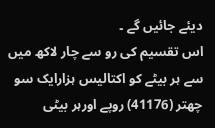دیئے جائیں گے ۔
اس تقسیم کی رو سے چار لاکھ میں سے ہر بیٹے کو اکتالیس ہزارایک سو چھتر (41176) روپے اورہر بیٹی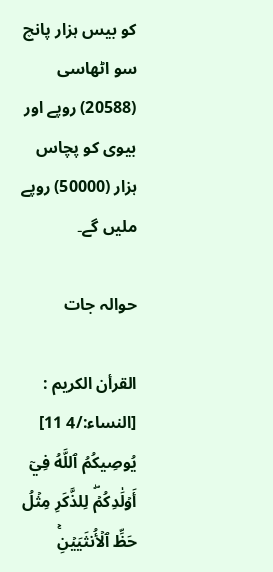کو بیس ہزار پانچ سو اٹھاسی (20588) روپے اور بیوی کو پچاس ہزار (50000) روپے ملیں گے۔

حوالہ جات

القرأن الكريم : [النساء:/4 11]
يُوصِيكُمُ ٱللَّهُ فِيٓ أَوۡلَٰدِكُمۡۖ لِلذَّكَرِ مِثۡلُ حَظِّ ٱلۡأُنثَيَيۡنِۚ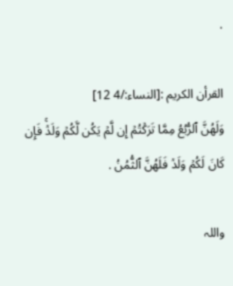.

القرأن الكريم :[النساء:/4 12]
وَلَهُنَّ ٱلرُّبُعُ مِمَّا تَرَكۡتُمۡ إِن لَّمۡ يَكُن لَّكُمۡ وَلَدٞۚ فَإِن كَانَ لَكُمۡ وَلَدٞ فَلَهُنَّ ٱلثُّمُنُ .

واللہ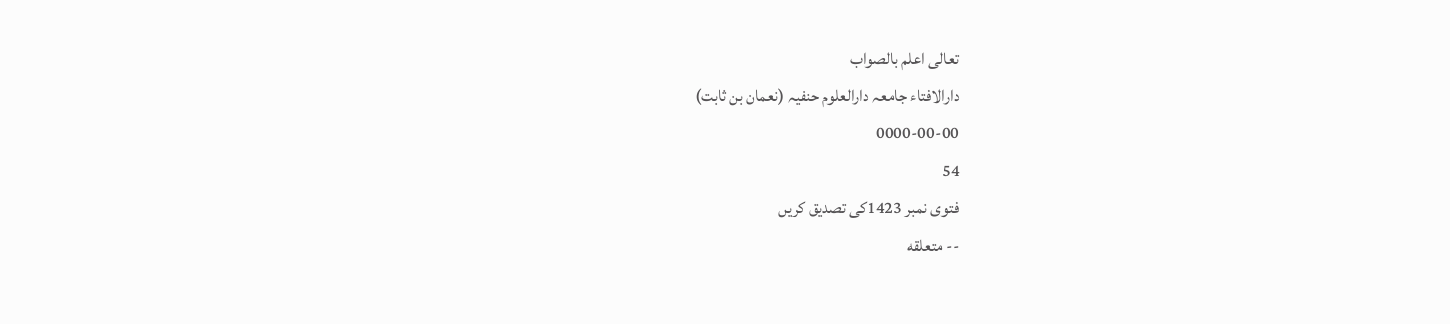تعالی اعلم بالصواب
دارالافتاء جامعہ دارالعلوم حنفیہ (نعمان بن ثابت)
0000-00-00
54
فتوی نمبر 1423کی تصدیق کریں
-- متعلقه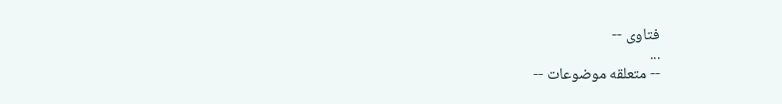فتاوی --
...
-- متعلقه موضوعات --